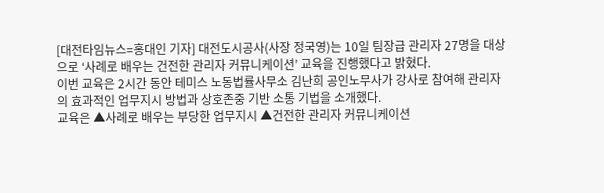[대전타임뉴스=홍대인 기자] 대전도시공사(사장 정국영)는 10일 팀장급 관리자 27명을 대상으로 ‘사례로 배우는 건전한 관리자 커뮤니케이션’ 교육을 진행했다고 밝혔다.
이번 교육은 2시간 동안 테미스 노동법률사무소 김난희 공인노무사가 강사로 참여해 관리자의 효과적인 업무지시 방법과 상호존중 기반 소통 기법을 소개했다.
교육은 ▲사례로 배우는 부당한 업무지시 ▲건전한 관리자 커뮤니케이션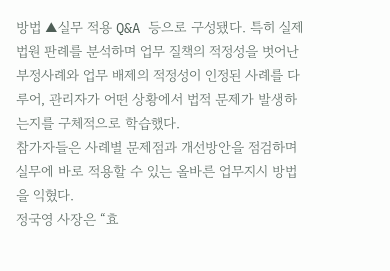방법 ▲실무 적용 Q&A 등으로 구성됐다. 특히 실제 법원 판례를 분석하며 업무 질책의 적정성을 벗어난 부정사례와 업무 배제의 적정성이 인정된 사례를 다루어, 관리자가 어떤 상황에서 법적 문제가 발생하는지를 구체적으로 학습했다.
참가자들은 사례별 문제점과 개선방안을 점검하며 실무에 바로 적용할 수 있는 올바른 업무지시 방법을 익혔다.
정국영 사장은 “효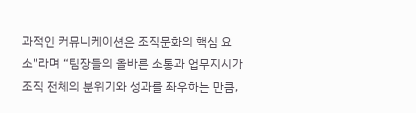과적인 커뮤니케이션은 조직문화의 핵심 요소"라며 “팀장들의 올바른 소통과 업무지시가 조직 전체의 분위기와 성과를 좌우하는 만큼,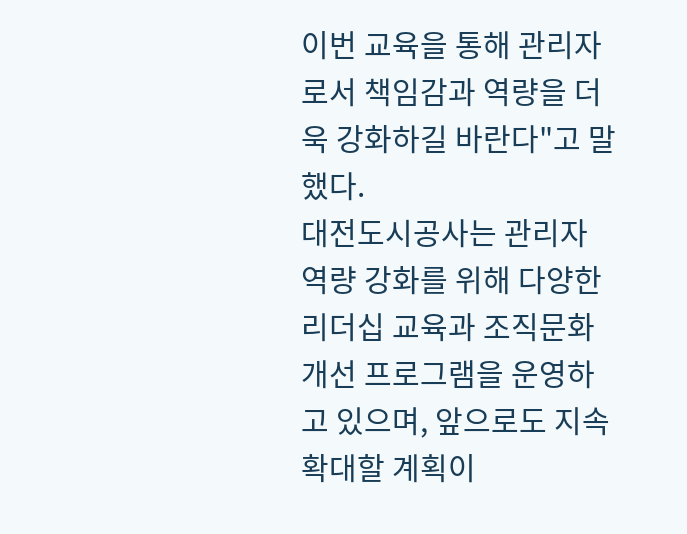이번 교육을 통해 관리자로서 책임감과 역량을 더욱 강화하길 바란다"고 말했다.
대전도시공사는 관리자 역량 강화를 위해 다양한 리더십 교육과 조직문화 개선 프로그램을 운영하고 있으며, 앞으로도 지속 확대할 계획이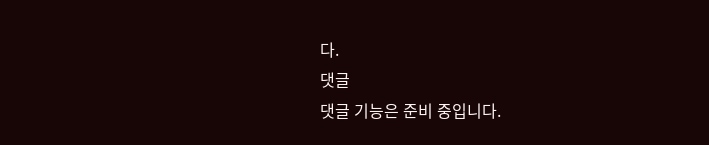다.
댓글
댓글 기능은 준비 중입니다.